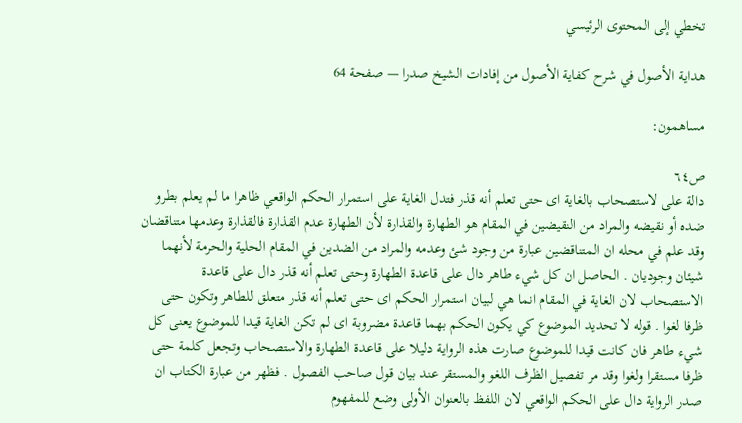تخطي إلى المحتوى الرئيسي

هداية الأصول في شرح كفاية الأصول من إفادات الشيخ صدرا — صفحة 64

مساهمون:

ص٦٤
دالة على لاستصحاب بالغاية اى حتى تعلم أنه قذر فتدل الغاية على استمرار الحكم الواقعي ظاهرا ما لم يعلم بطرو ضده أو نقيضه والمراد من النقيضين في المقام هو الطهارة والقذارة لأن الطهارة عدم القذارة فالقذارة وعدمها متناقضان وقد علم في محله ان المتناقضين عبارة من وجود شئ وعدمه والمراد من الضدين في المقام الحلية والحرمة لأنهما شيئان وجوديان . الحاصل ان كل شيء طاهر دال على قاعدة الطهارة وحتى تعلم أنه قذر دال على قاعدة الاستصحاب لان الغاية في المقام انما هي لبيان استمرار الحكم اى حتى تعلم أنه قذر متعلق للطاهر وتكون حتى ظرفا لغوا . قوله لا تحديد الموضوع كي يكون الحكم بهما قاعدة مضروبة اى لم تكن الغاية قيدا للموضوع يعنى كل شيء طاهر فان كانت قيدا للموضوع صارت هذه الرواية دليلا على قاعدة الطهارة والاستصحاب وتجعل كلمة حتى ظرفا مستقرا ولغوا وقد مر تفصيل الظرف اللغو والمستقر عند بيان قول صاحب الفصول . فظهر من عبارة الكتاب ان صدر الرواية دال على الحكم الواقعي لان اللفظ بالعنوان الأولى وضع للمفهوم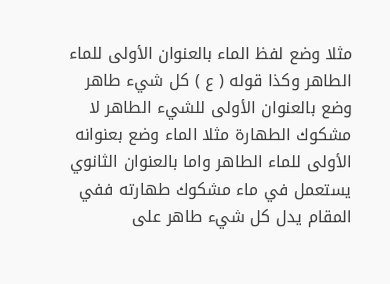مثلا وضع لفظ الماء بالعنوان الأولى للماء الطاهر وكذا قوله ( ع ) كل شيء طاهر وضع بالعنوان الأولى للشيء الطاهر لا مشكوك الطهارة مثلا الماء وضع بعنوانه الأولى للماء الطاهر واما بالعنوان الثانوي يستعمل في ماء مشكوك طهارته ففي المقام يدل كل شيء طاهر على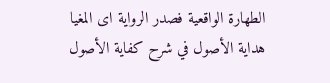الطهارة الواقعية فصدر الرواية اى المغيا
هداية الأصول في شرح كفاية الأصول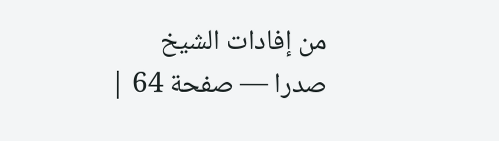من إفادات الشيخ صدرا — صفحة 64 |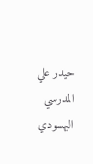حيدر علي المدرسي البهسودي